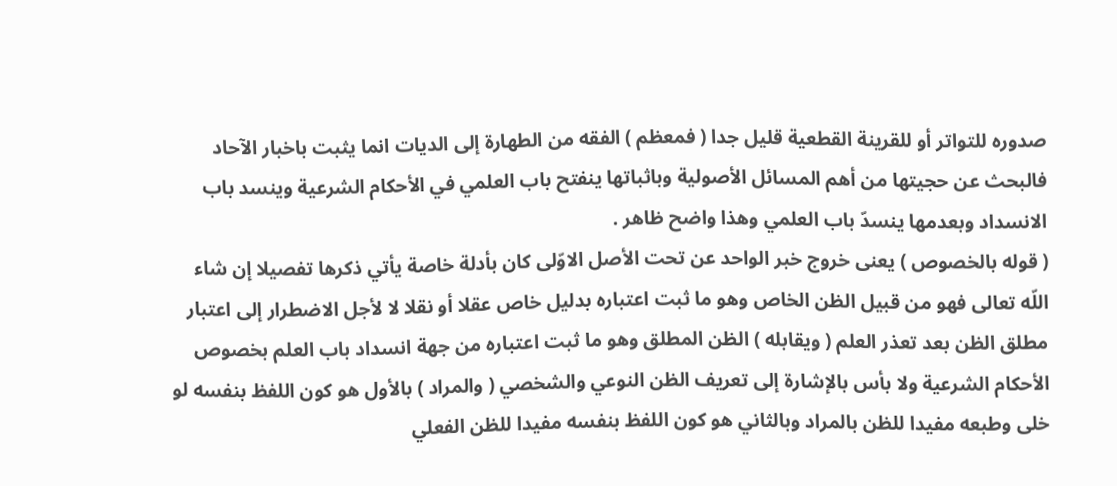صدوره للتواتر أو للقرينة القطعية قليل جدا ( فمعظم ) الفقه من الطهارة إلى الديات انما يثبت باخبار الآحاد فالبحث عن حجيتها من أهم المسائل الأصولية وباثباتها ينفتح باب العلمي في الأحكام الشرعية وينسد باب الانسداد وبعدمها ينسدّ باب العلمي وهذا واضح ظاهر .
( قوله بالخصوص ) يعنى خروج خبر الواحد عن تحت الأصل الاوّلى كان بأدلة خاصة يأتي ذكرها تفصيلا إن شاء اللّه تعالى فهو من قبيل الظن الخاص وهو ما ثبت اعتباره بدليل خاص عقلا أو نقلا لا لأجل الاضطرار إلى اعتبار مطلق الظن بعد تعذر العلم ( ويقابله ) الظن المطلق وهو ما ثبت اعتباره من جهة انسداد باب العلم بخصوص الأحكام الشرعية ولا بأس بالإشارة إلى تعريف الظن النوعي والشخصي ( والمراد ) بالأول هو كون اللفظ بنفسه لو خلى وطبعه مفيدا للظن بالمراد وبالثاني هو كون اللفظ بنفسه مفيدا للظن الفعلي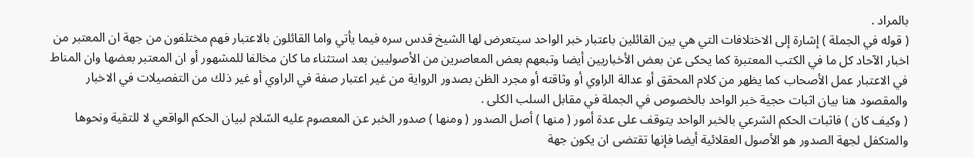بالمراد .
( قوله في الجملة ) إشارة إلى الاختلافات التي هي بين القائلين باعتبار خبر الواحد سيتعرض لها الشيخ قدس سره فيما يأتي واما القائلون بالاعتبار فهم مختلفون من جهة ان المعتبر من اخبار الآحاد كل ما في الكتب المعتبرة كما يحكى عن بعض الأخباريين أيضا وتبعهم بعض المعاصرين من الأصوليين بعد استثناء ما كان مخالفا للمشهور أو ان المعتبر بعضها وان المناط في الاعتبار عمل الأصحاب كما يظهر من كلام المحقق أو عدالة الراوي أو وثاقته أو مجرد الظن بصدور الرواية من غير اعتبار صفة في الراوي أو غير ذلك من التفصيلات في الاخبار والمقصود هنا بيان اثبات حجية خبر الواحد بالخصوص في الجملة في مقابل السلب الكلى .
( وكيف كان ) فاثبات الحكم الشرعي بالخبر الواحد يتوقف على عدة أمور ( منها ) أصل الصدور ( ومنها ) صدور الخبر عن المعصوم عليه السّلام لبيان الحكم الواقعي لا للتقية ونحوها والمتكفل لجهة الصدور هو الأصول العقلائية أيضا فإنها تقتضى ان يكون جهة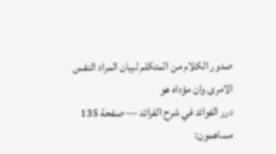صدور الكلام من المتكلم لبيان المراد النفس الامرى وان مؤداه هو
درر الفوائد في شرح الفرائد — صفحة 135
مساهمون: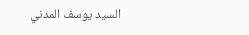السيد يوسف المدني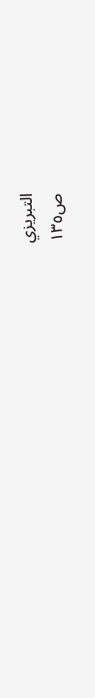التبريزي
ص١٣٥